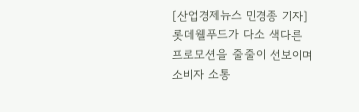[산업경제뉴스 민경종 기자] 롯데웰푸드가 다소 색다른 프로모션을 줄줄이 선보이며 소비자 소통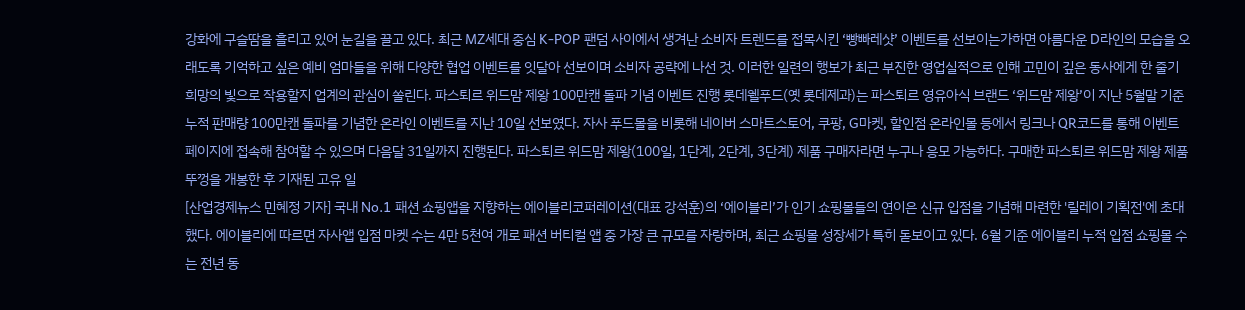강화에 구슬땀을 흘리고 있어 눈길을 끌고 있다. 최근 MZ세대 중심 K-POP 팬덤 사이에서 생겨난 소비자 트렌드를 접목시킨 ‘빵빠레샷’ 이벤트를 선보이는가하면 아름다운 D라인의 모습을 오래도록 기억하고 싶은 예비 엄마들을 위해 다양한 협업 이벤트를 잇달아 선보이며 소비자 공략에 나선 것. 이러한 일련의 행보가 최근 부진한 영업실적으로 인해 고민이 깊은 동사에게 한 줄기 희망의 빛으로 작용할지 업계의 관심이 쏠린다. 파스퇴르 위드맘 제왕 100만캔 돌파 기념 이벤트 진행 롯데웰푸드(옛 롯데제과)는 파스퇴르 영유아식 브랜드 ‘위드맘 제왕’이 지난 5월말 기준 누적 판매량 100만캔 돌파를 기념한 온라인 이벤트를 지난 10일 선보였다. 자사 푸드몰을 비롯해 네이버 스마트스토어, 쿠팡, G마켓, 할인점 온라인몰 등에서 링크나 QR코드를 통해 이벤트 페이지에 접속해 참여할 수 있으며 다음달 31일까지 진행된다. 파스퇴르 위드맘 제왕(100일, 1단계, 2단계, 3단계) 제품 구매자라면 누구나 응모 가능하다. 구매한 파스퇴르 위드맘 제왕 제품 뚜껑을 개봉한 후 기재된 고유 일
[산업경제뉴스 민혜정 기자] 국내 No.1 패션 쇼핑앱을 지향하는 에이블리코퍼레이션(대표 강석훈)의 ‘에이블리’가 인기 쇼핑몰들의 연이은 신규 입점을 기념해 마련한 '릴레이 기획전'에 초대했다. 에이블리에 따르면 자사앱 입점 마켓 수는 4만 5천여 개로 패션 버티컬 앱 중 가장 큰 규모를 자랑하며, 최근 쇼핑몰 성장세가 특히 돋보이고 있다. 6월 기준 에이블리 누적 입점 쇼핑몰 수는 전년 동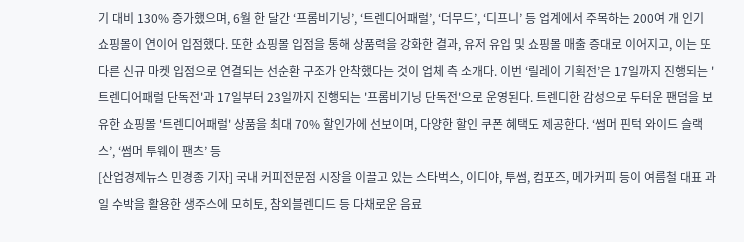기 대비 130% 증가했으며, 6월 한 달간 ‘프롬비기닝’, ‘트렌디어패럴’, ‘더무드’, ‘디프니’ 등 업계에서 주목하는 200여 개 인기 쇼핑몰이 연이어 입점했다. 또한 쇼핑몰 입점을 통해 상품력을 강화한 결과, 유저 유입 및 쇼핑몰 매출 증대로 이어지고, 이는 또 다른 신규 마켓 입점으로 연결되는 선순환 구조가 안착했다는 것이 업체 측 소개다. 이번 ‘릴레이 기획전’은 17일까지 진행되는 '트렌디어패럴 단독전'과 17일부터 23일까지 진행되는 '프롬비기닝 단독전'으로 운영된다. 트렌디한 감성으로 두터운 팬덤을 보유한 쇼핑몰 '트렌디어패럴' 상품을 최대 70% 할인가에 선보이며, 다양한 할인 쿠폰 혜택도 제공한다. ‘썸머 핀턱 와이드 슬랙스’, ‘썸머 투웨이 팬츠’ 등
[산업경제뉴스 민경종 기자] 국내 커피전문점 시장을 이끌고 있는 스타벅스, 이디야, 투썸, 컴포즈, 메가커피 등이 여름철 대표 과일 수박을 활용한 생주스에 모히토, 참외블렌디드 등 다채로운 음료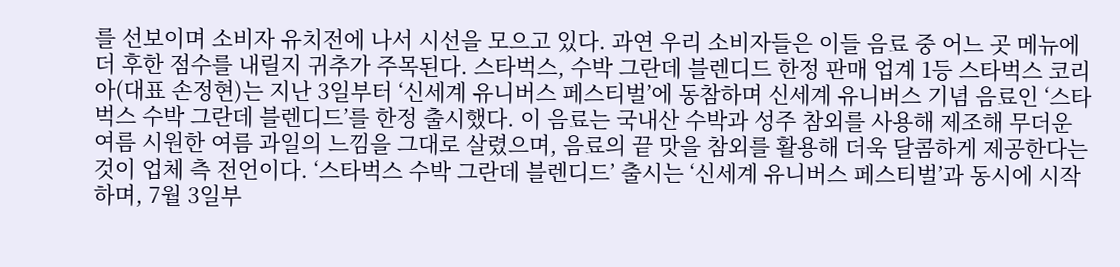를 선보이며 소비자 유치전에 나서 시선을 모으고 있다. 과연 우리 소비자들은 이들 음료 중 어느 곳 메뉴에 더 후한 점수를 내릴지 귀추가 주목된다. 스타벅스, 수박 그란데 블렌디드 한정 판매 업계 1등 스타벅스 코리아(대표 손정현)는 지난 3일부터 ‘신세계 유니버스 페스티벌’에 동참하며 신세계 유니버스 기념 음료인 ‘스타벅스 수박 그란데 블렌디드’를 한정 출시했다. 이 음료는 국내산 수박과 성주 참외를 사용해 제조해 무더운 여름 시원한 여름 과일의 느낌을 그대로 살렸으며, 음료의 끝 맛을 참외를 활용해 더욱 달콤하게 제공한다는 것이 업체 측 전언이다. ‘스타벅스 수박 그란데 블렌디드’ 출시는 ‘신세계 유니버스 페스티벌’과 동시에 시작하며, 7월 3일부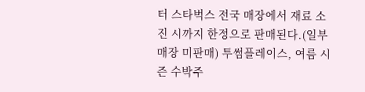터 스타벅스 전국 매장에서 재료 소진 시까지 한정으로 판매된다.(일부 매장 미판매) 투썸플레이스, 여름 시즌 수박주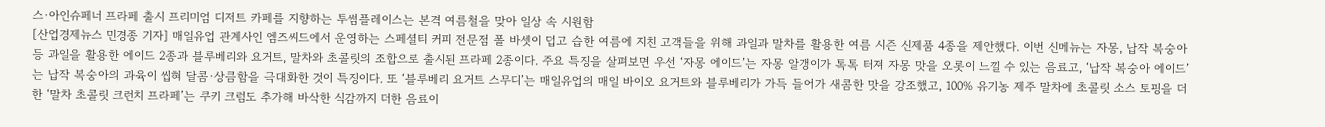스·아인슈페너 프라페 출시 프리미엄 디저트 카페를 지향하는 투썸플레이스는 본격 여름철을 맞아 일상 속 시원함
[산업경제뉴스 민경종 기자] 매일유업 관계사인 엠즈씨드에서 운영하는 스페셜티 커피 전문점 폴 바셋이 덥고 습한 여름에 지친 고객들을 위해 과일과 말차를 활용한 여름 시즌 신제품 4종을 제안했다. 이번 신메뉴는 자몽, 납작 복숭아 등 과일을 활용한 에이드 2종과 블루베리와 요거트, 말차와 초콜릿의 조합으로 출시된 프라페 2종이다. 주요 특징을 살펴보면 우선 ‘자몽 에이드’는 자몽 알갱이가 톡톡 터져 자몽 맛을 오롯이 느낄 수 있는 음료고, ‘납작 복숭아 에이드’는 납작 복숭아의 과육이 씹혀 달콤·상큼함을 극대화한 것이 특징이다. 또 ‘블루베리 요거트 스무디’는 매일유업의 매일 바이오 요거트와 블루베리가 가득 들어가 새콤한 맛을 강조했고, 100% 유기농 제주 말차에 초콜릿 소스 토핑을 더한 ‘말차 초콜릿 크런치 프라페’는 쿠키 크럼도 추가해 바삭한 식감까지 더한 음료이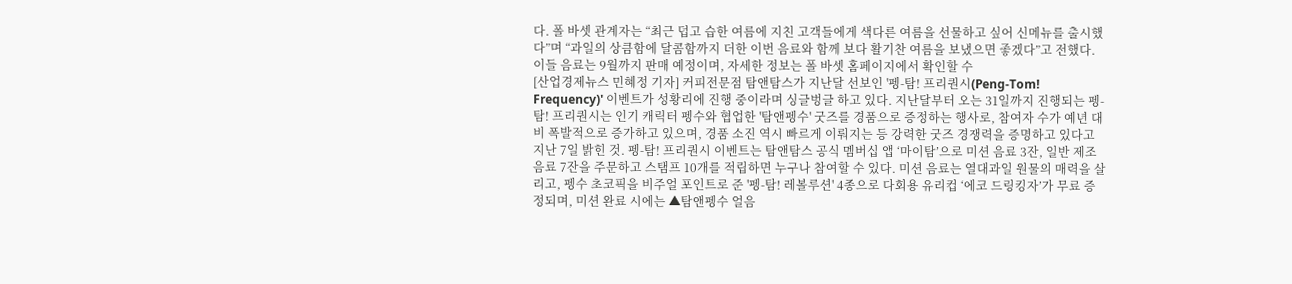다. 폴 바셋 관계자는 “최근 덥고 습한 여름에 지친 고객들에게 색다른 여름을 선물하고 싶어 신메뉴를 출시했다”며 “과일의 상큼함에 달콤함까지 더한 이번 음료와 함께 보다 활기찬 여름을 보냈으면 좋겠다”고 전했다. 이들 음료는 9월까지 판매 예정이며, 자세한 정보는 폴 바셋 홈페이지에서 확인할 수
[산업경제뉴스 민혜정 기자] 커피전문점 탐앤탐스가 지난달 선보인 '펭-탐! 프리퀀시(Peng-Tom! Frequency)' 이벤트가 성황리에 진행 중이라며 싱글벙글 하고 있다. 지난달부터 오는 31일까지 진행되는 펭-탐! 프리퀀시는 인기 캐릭터 펭수와 협업한 '탐앤펭수' 굿즈를 경품으로 증정하는 행사로, 참여자 수가 예년 대비 폭발적으로 증가하고 있으며, 경품 소진 역시 빠르게 이뤄지는 등 강력한 굿즈 경쟁력을 증명하고 있다고 지난 7일 밝힌 것. 펭-탐! 프리퀀시 이벤트는 탐앤탐스 공식 멤버십 앱 ‘마이탐’으로 미션 음료 3잔, 일반 제조 음료 7잔을 주문하고 스탬프 10개를 적립하면 누구나 참여할 수 있다. 미션 음료는 열대과일 원물의 매력을 살리고, 펭수 초코픽을 비주얼 포인트로 준 '펭-탐! 레볼루션' 4종으로 다회용 유리컵 ‘에코 드링킹자’가 무료 증정되며, 미션 완료 시에는 ▲탐앤펭수 얼음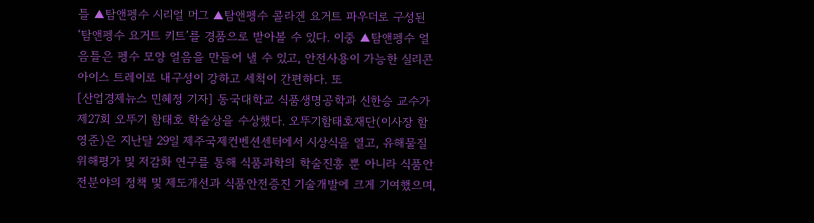틀 ▲탐앤펭수 시리얼 머그 ▲탐앤펭수 콜라겐 요거트 파우더로 구성된 ‘탐앤펭수 요거트 키트’를 경품으로 받아볼 수 있다. 이중 ▲탐앤펭수 얼음틀은 펭수 모양 얼음을 만들어 낼 수 있고, 안전사용이 가능한 실리콘 아이스 트레이로 내구성이 강하고 세척이 간편하다. 또
[산업경제뉴스 민혜정 기자] 동국대학교 식품생명공학과 신한승 교수가 제27회 오뚜기 함태호 학술상을 수상했다. 오뚜기함태호재단(이사장 함영준)은 지난달 29일 제주국제컨벤션센터에서 시상식을 열고, 유해물질 위해평가 및 저감화 연구를 통해 식품과학의 학술진흥 뿐 아니라 식품안전분야의 정책 및 제도개선과 식품안전증진 기술개발에 크게 기여했으며,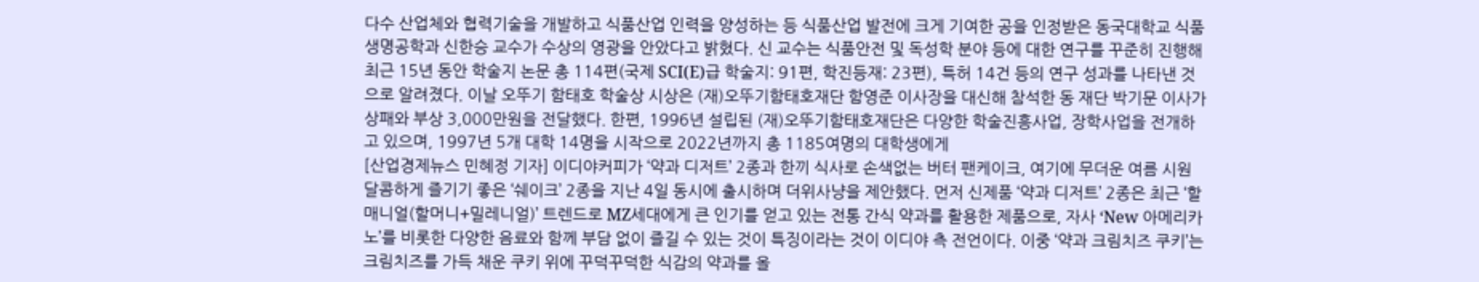다수 산업체와 협력기술을 개발하고 식품산업 인력을 양성하는 등 식품산업 발전에 크게 기여한 공을 인정받은 동국대학교 식품생명공학과 신한승 교수가 수상의 영광을 안았다고 밝혔다. 신 교수는 식품안전 및 독성학 분야 등에 대한 연구를 꾸준히 진행해 최근 15년 동안 학술지 논문 총 114편(국제 SCI(E)급 학술지: 91편, 학진등재: 23편), 특허 14건 등의 연구 성과를 나타낸 것으로 알려졌다. 이날 오뚜기 함태호 학술상 시상은 (재)오뚜기함태호재단 함영준 이사장을 대신해 참석한 동 재단 박기문 이사가 상패와 부상 3,000만원을 전달했다. 한편, 1996년 설립된 (재)오뚜기함태호재단은 다양한 학술진흥사업, 장학사업을 전개하고 있으며, 1997년 5개 대학 14명을 시작으로 2022년까지 총 1185여명의 대학생에게
[산업경제뉴스 민혜정 기자] 이디야커피가 ‘약과 디저트’ 2종과 한끼 식사로 손색없는 버터 팬케이크, 여기에 무더운 여름 시원 달콤하게 즐기기 좋은 ‘쉐이크’ 2종을 지난 4일 동시에 출시하며 더위사냥을 제안했다. 먼저 신제품 ‘약과 디저트’ 2종은 최근 ‘할매니얼(할머니+밀레니얼)’ 트렌드로 MZ세대에게 큰 인기를 얻고 있는 전통 간식 약과를 활용한 제품으로, 자사 ‘New 아메리카노’를 비롯한 다양한 음료와 함께 부담 없이 즐길 수 있는 것이 특징이라는 것이 이디야 측 전언이다. 이중 ‘약과 크림치즈 쿠키’는 크림치즈를 가득 채운 쿠키 위에 꾸덕꾸덕한 식감의 약과를 올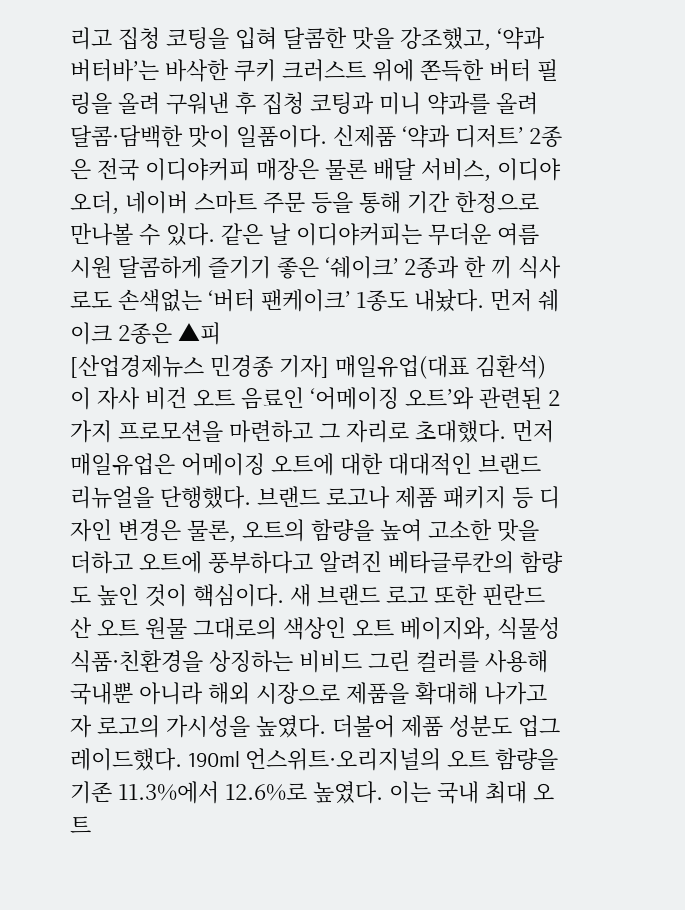리고 집청 코팅을 입혀 달콤한 맛을 강조했고, ‘약과 버터바’는 바삭한 쿠키 크러스트 위에 쫀득한 버터 필링을 올려 구워낸 후 집청 코팅과 미니 약과를 올려 달콤·담백한 맛이 일품이다. 신제품 ‘약과 디저트’ 2종은 전국 이디야커피 매장은 물론 배달 서비스, 이디야오더, 네이버 스마트 주문 등을 통해 기간 한정으로 만나볼 수 있다. 같은 날 이디야커피는 무더운 여름 시원 달콤하게 즐기기 좋은 ‘쉐이크’ 2종과 한 끼 식사로도 손색없는 ‘버터 팬케이크’ 1종도 내놨다. 먼저 쉐이크 2종은 ▲피
[산업경제뉴스 민경종 기자] 매일유업(대표 김환석)이 자사 비건 오트 음료인 ‘어메이징 오트’와 관련된 2가지 프로모션을 마련하고 그 자리로 초대했다. 먼저 매일유업은 어메이징 오트에 대한 대대적인 브랜드 리뉴얼을 단행했다. 브랜드 로고나 제품 패키지 등 디자인 변경은 물론, 오트의 함량을 높여 고소한 맛을 더하고 오트에 풍부하다고 알려진 베타글루칸의 함량도 높인 것이 핵심이다. 새 브랜드 로고 또한 핀란드산 오트 원물 그대로의 색상인 오트 베이지와, 식물성 식품·친환경을 상징하는 비비드 그린 컬러를 사용해 국내뿐 아니라 해외 시장으로 제품을 확대해 나가고자 로고의 가시성을 높였다. 더불어 제품 성분도 업그레이드했다. 190ml 언스위트·오리지널의 오트 함량을 기존 11.3%에서 12.6%로 높였다. 이는 국내 최대 오트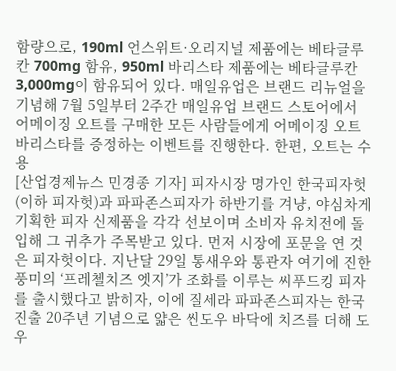함량으로, 190ml 언스위트·오리지널 제품에는 베타글루칸 700mg 함유, 950ml 바리스타 제품에는 베타글루칸 3,000mg이 함유되어 있다. 매일유업은 브랜드 리뉴얼을 기념해 7월 5일부터 2주간 매일유업 브랜드 스토어에서 어메이징 오트를 구매한 모든 사람들에게 어메이징 오트 바리스타를 증정하는 이벤트를 진행한다. 한편, 오트는 수용
[산업경제뉴스 민경종 기자] 피자시장 명가인 한국피자헛(이하 피자헛)과 파파존스피자가 하반기를 겨냥, 야심차게 기획한 피자 신제품을 각각 선보이며 소비자 유치전에 돌입해 그 귀추가 주목받고 있다. 먼저 시장에 포문을 연 것은 피자헛이다. 지난달 29일 통새우와 통관자 여기에 진한 풍미의 ‘프레첼치즈 엣지’가 조화를 이루는 씨푸드킹 피자를 출시했다고 밝히자, 이에 질세라 파파존스피자는 한국진출 20주년 기념으로 얇은 씬도우 바닥에 치즈를 더해 도우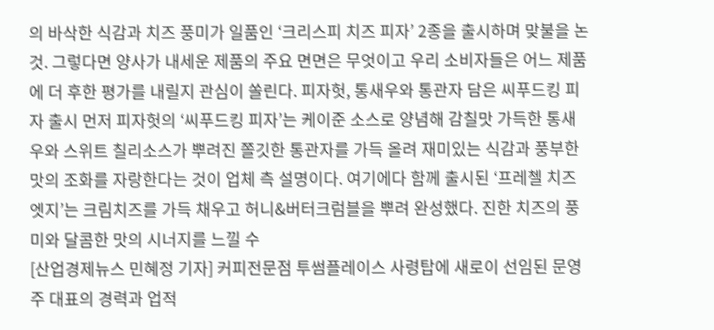의 바삭한 식감과 치즈 풍미가 일품인 ‘크리스피 치즈 피자’ 2종을 출시하며 맞불을 논 것. 그렇다면 양사가 내세운 제품의 주요 면면은 무엇이고 우리 소비자들은 어느 제품에 더 후한 평가를 내릴지 관심이 쏠린다. 피자헛, 통새우와 통관자 담은 씨푸드킹 피자 출시 먼저 피자헛의 ‘씨푸드킹 피자’는 케이준 소스로 양념해 감칠맛 가득한 통새우와 스위트 칠리소스가 뿌려진 쫄깃한 통관자를 가득 올려 재미있는 식감과 풍부한 맛의 조화를 자랑한다는 것이 업체 측 설명이다. 여기에다 함께 출시된 ‘프레첼 치즈 엣지’는 크림치즈를 가득 채우고 허니&버터크럼블을 뿌려 완성했다. 진한 치즈의 풍미와 달콤한 맛의 시너지를 느낄 수
[산업경제뉴스 민혜정 기자] 커피전문점 투썸플레이스 사령탑에 새로이 선임된 문영주 대표의 경력과 업적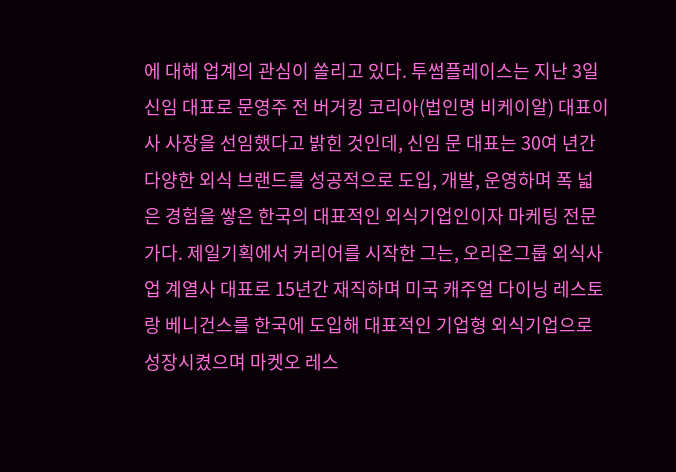에 대해 업계의 관심이 쏠리고 있다. 투썸플레이스는 지난 3일 신임 대표로 문영주 전 버거킹 코리아(법인명 비케이알) 대표이사 사장을 선임했다고 밝힌 것인데, 신임 문 대표는 30여 년간 다양한 외식 브랜드를 성공적으로 도입, 개발, 운영하며 폭 넓은 경험을 쌓은 한국의 대표적인 외식기업인이자 마케팅 전문가다. 제일기획에서 커리어를 시작한 그는, 오리온그룹 외식사업 계열사 대표로 15년간 재직하며 미국 캐주얼 다이닝 레스토랑 베니건스를 한국에 도입해 대표적인 기업형 외식기업으로 성장시켰으며 마켓오 레스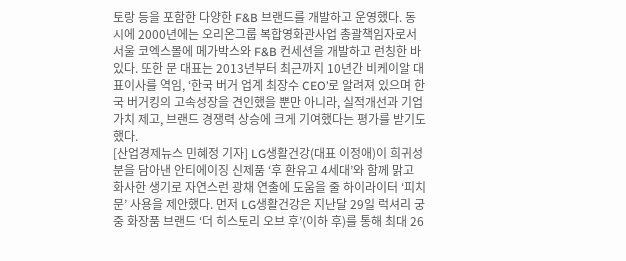토랑 등을 포함한 다양한 F&B 브랜드를 개발하고 운영했다. 동시에 2000년에는 오리온그룹 복합영화관사업 총괄책임자로서 서울 코엑스몰에 메가박스와 F&B 컨세션을 개발하고 런칭한 바 있다. 또한 문 대표는 2013년부터 최근까지 10년간 비케이알 대표이사를 역임, ‘한국 버거 업계 최장수 CEO’로 알려져 있으며 한국 버거킹의 고속성장을 견인했을 뿐만 아니라, 실적개선과 기업 가치 제고, 브랜드 경쟁력 상승에 크게 기여했다는 평가를 받기도 했다.
[산업경제뉴스 민혜정 기자] LG생활건강(대표 이정애)이 희귀성분을 담아낸 안티에이징 신제품 ‘후 환유고 4세대’와 함께 맑고 화사한 생기로 자연스런 광채 연출에 도움을 줄 하이라이터 ‘피치 문’ 사용을 제안했다. 먼저 LG생활건강은 지난달 29일 럭셔리 궁중 화장품 브랜드 ‘더 히스토리 오브 후’(이하 후)를 통해 최대 26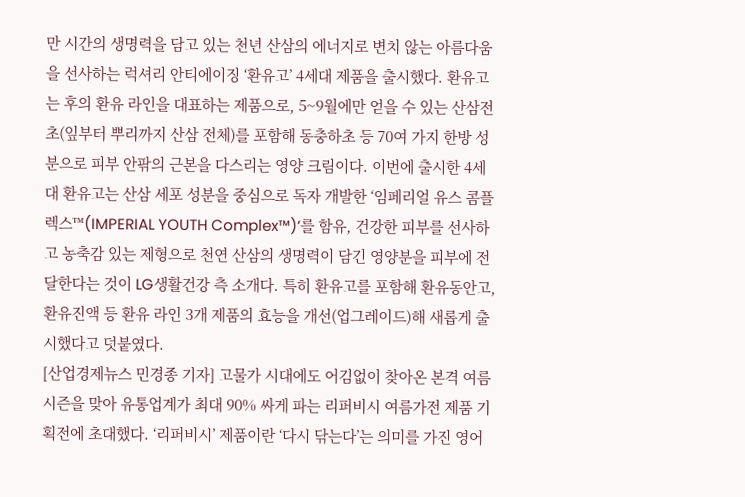만 시간의 생명력을 담고 있는 천년 산삼의 에너지로 변치 않는 아름다움을 선사하는 럭셔리 안티에이징 ‘환유고’ 4세대 제품을 출시했다. 환유고는 후의 환유 라인을 대표하는 제품으로, 5~9월에만 얻을 수 있는 산삼전초(잎부터 뿌리까지 산삼 전체)를 포함해 동충하초 등 70여 가지 한방 성분으로 피부 안팎의 근본을 다스리는 영양 크림이다. 이번에 출시한 4세대 환유고는 산삼 세포 성분을 중심으로 독자 개발한 ‘임페리얼 유스 콤플렉스™(IMPERIAL YOUTH Complex™)’를 함유, 건강한 피부를 선사하고 농축감 있는 제형으로 천연 산삼의 생명력이 담긴 영양분을 피부에 전달한다는 것이 LG생활건강 측 소개다. 특히 환유고를 포함해 환유동안고, 환유진액 등 환유 라인 3개 제품의 효능을 개선(업그레이드)해 새롭게 출시했다고 덧붙였다.
[산업경제뉴스 민경종 기자] 고물가 시대에도 어김없이 찾아온 본격 여름시즌을 맞아 유통업계가 최대 90% 싸게 파는 리퍼비시 여름가전 제품 기획전에 초대했다. ‘리퍼비시’ 제품이란 ‘다시 닦는다’는 의미를 가진 영어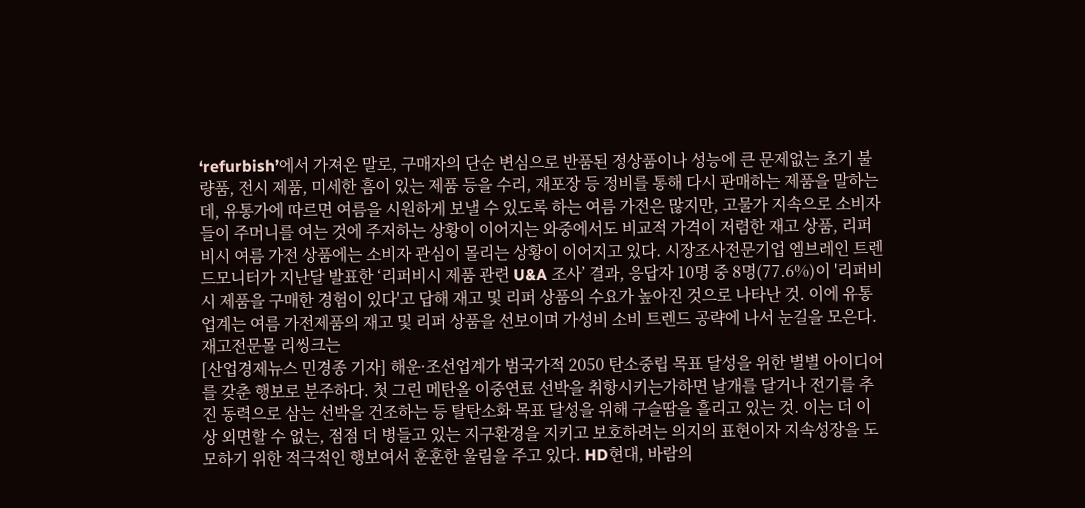‘refurbish’에서 가져온 말로, 구매자의 단순 변심으로 반품된 정상품이나 성능에 큰 문제없는 초기 불량품, 전시 제품, 미세한 흠이 있는 제품 등을 수리, 재포장 등 정비를 통해 다시 판매하는 제품을 말하는데, 유통가에 따르면 여름을 시원하게 보낼 수 있도록 하는 여름 가전은 많지만, 고물가 지속으로 소비자들이 주머니를 여는 것에 주저하는 상황이 이어지는 와중에서도 비교적 가격이 저렴한 재고 상품, 리퍼비시 여름 가전 상품에는 소비자 관심이 몰리는 상황이 이어지고 있다. 시장조사전문기업 엠브레인 트렌드모니터가 지난달 발표한 ‘리퍼비시 제품 관련 U&A 조사’ 결과, 응답자 10명 중 8명(77.6%)이 '리퍼비시 제품을 구매한 경험이 있다'고 답해 재고 및 리퍼 상품의 수요가 높아진 것으로 나타난 것. 이에 유통업계는 여름 가전제품의 재고 및 리퍼 상품을 선보이며 가성비 소비 트렌드 공략에 나서 눈길을 모은다. 재고전문몰 리씽크는
[산업경제뉴스 민경종 기자] 해운·조선업계가 범국가적 2050 탄소중립 목표 달성을 위한 별별 아이디어를 갖춘 행보로 분주하다. 첫 그린 메탄올 이중연료 선박을 취항시키는가하면 날개를 달거나 전기를 추진 동력으로 삼는 선박을 건조하는 등 탈탄소화 목표 달성을 위해 구슬땀을 흘리고 있는 것. 이는 더 이상 외면할 수 없는, 점점 더 병들고 있는 지구환경을 지키고 보호하려는 의지의 표현이자 지속성장을 도모하기 위한 적극적인 행보여서 훈훈한 울림을 주고 있다. HD현대, 바람의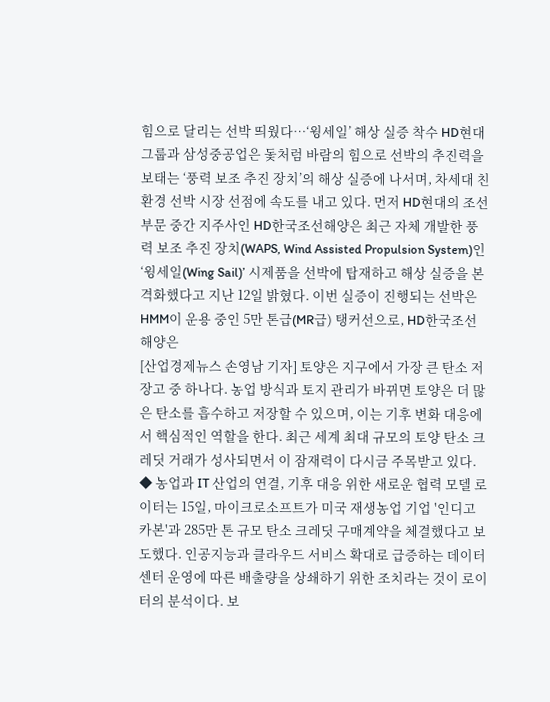힘으로 달리는 선박 띄웠다…‘윙세일’ 해상 실증 착수 HD현대그룹과 삼성중공업은 돛처럼 바람의 힘으로 선박의 추진력을 보태는 ‘풍력 보조 추진 장치’의 해상 실증에 나서며, 차세대 친환경 선박 시장 선점에 속도를 내고 있다. 먼저 HD현대의 조선 부문 중간 지주사인 HD한국조선해양은 최근 자체 개발한 풍력 보조 추진 장치(WAPS, Wind Assisted Propulsion System)인 ‘윙세일(Wing Sail)’ 시제품을 선박에 탑재하고 해상 실증을 본격화했다고 지난 12일 밝혔다. 이번 실증이 진행되는 선박은 HMM이 운용 중인 5만 톤급(MR급) 탱커선으로, HD한국조선해양은
[산업경제뉴스 손영남 기자] 토양은 지구에서 가장 큰 탄소 저장고 중 하나다. 농업 방식과 토지 관리가 바뀌면 토양은 더 많은 탄소를 흡수하고 저장할 수 있으며, 이는 기후 변화 대응에서 핵심적인 역할을 한다. 최근 세계 최대 규모의 토양 탄소 크레딧 거래가 성사되면서 이 잠재력이 다시금 주목받고 있다. ◆ 농업과 IT 산업의 연결, 기후 대응 위한 새로운 협력 모델 로이터는 15일, 마이크로소프트가 미국 재생농업 기업 '인디고 카본'과 285만 톤 규모 탄소 크레딧 구매계약을 체결했다고 보도했다. 인공지능과 클라우드 서비스 확대로 급증하는 데이터센터 운영에 따른 배출량을 상쇄하기 위한 조치라는 것이 로이터의 분석이다. 보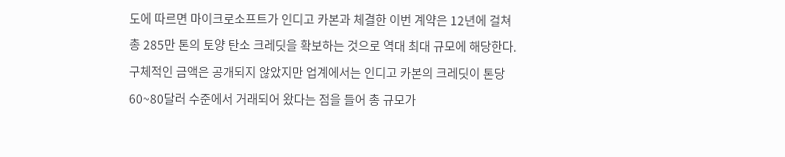도에 따르면 마이크로소프트가 인디고 카본과 체결한 이번 계약은 12년에 걸쳐 총 285만 톤의 토양 탄소 크레딧을 확보하는 것으로 역대 최대 규모에 해당한다. 구체적인 금액은 공개되지 않았지만 업계에서는 인디고 카본의 크레딧이 톤당 60~80달러 수준에서 거래되어 왔다는 점을 들어 총 규모가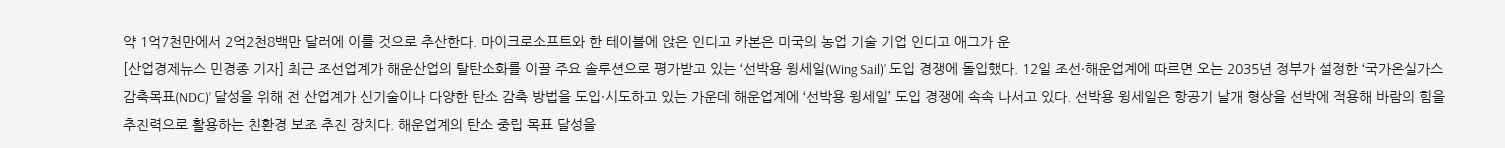약 1억7천만에서 2억2천8백만 달러에 이를 것으로 추산한다. 마이크로소프트와 한 테이블에 앉은 인디고 카본은 미국의 농업 기술 기업 인디고 애그가 운
[산업경제뉴스 민경종 기자] 최근 조선업계가 해운산업의 탈탄소화를 이끌 주요 솔루션으로 평가받고 있는 ‘선박용 윙세일(Wing Sail)’ 도입 경쟁에 돌입했다. 12일 조선·해운업계에 따르면 오는 2035년 정부가 설정한 ‘국가온실가스감축목표(NDC)’ 달성을 위해 전 산업계가 신기술이나 다양한 탄소 감축 방법을 도입·시도하고 있는 가운데 해운업계에 ‘선박용 윙세일’ 도입 경쟁에 속속 나서고 있다. 선박용 윙세일은 항공기 날개 형상을 선박에 적용해 바람의 힘을 추진력으로 활용하는 친환경 보조 추진 장치다. 해운업계의 탄소 중립 목표 달성을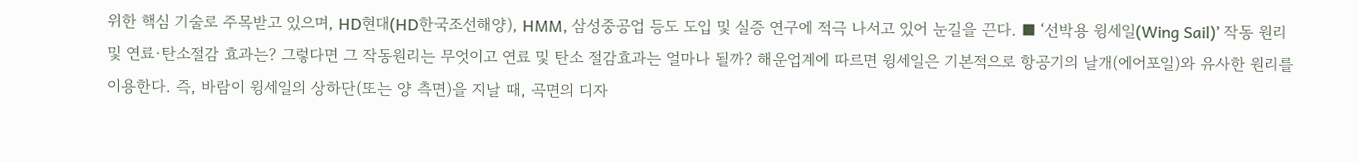위한 핵심 기술로 주목받고 있으며, HD현대(HD한국조선해양), HMM, 삼성중공업 등도 도입 및 실증 연구에 적극 나서고 있어 눈길을 끈다. ■ ‘선박용 윙세일(Wing Sail)’ 작동 원리 및 연료·탄소절감 효과는? 그렇다면 그 작동원리는 무엇이고 연료 및 탄소 절감효과는 얼마나 될까? 해운업계에 따르면 윙세일은 기본적으로 항공기의 날개(에어포일)와 유사한 원리를 이용한다. 즉, 바람이 윙세일의 상하단(또는 양 측면)을 지날 때, 곡면의 디자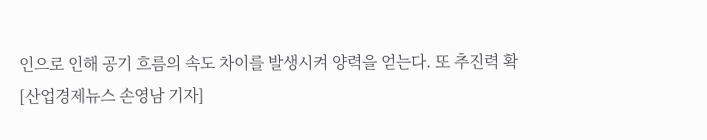인으로 인해 공기 흐름의 속도 차이를 발생시켜 양력을 얻는다. 또 추진력 확
[산업경제뉴스 손영남 기자]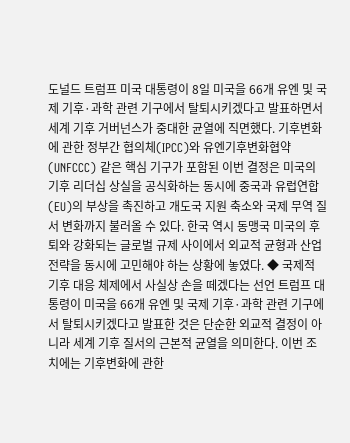도널드 트럼프 미국 대통령이 8일 미국을 66개 유엔 및 국제 기후·과학 관련 기구에서 탈퇴시키겠다고 발표하면서 세계 기후 거버넌스가 중대한 균열에 직면했다. 기후변화에 관한 정부간 협의체(IPCC)와 유엔기후변화협약(UNFCCC) 같은 핵심 기구가 포함된 이번 결정은 미국의 기후 리더십 상실을 공식화하는 동시에 중국과 유럽연합(EU)의 부상을 촉진하고 개도국 지원 축소와 국제 무역 질서 변화까지 불러올 수 있다. 한국 역시 동맹국 미국의 후퇴와 강화되는 글로벌 규제 사이에서 외교적 균형과 산업 전략을 동시에 고민해야 하는 상황에 놓였다. ◆ 국제적 기후 대응 체제에서 사실상 손을 떼겠다는 선언 트럼프 대통령이 미국을 66개 유엔 및 국제 기후·과학 관련 기구에서 탈퇴시키겠다고 발표한 것은 단순한 외교적 결정이 아니라 세계 기후 질서의 근본적 균열을 의미한다. 이번 조치에는 기후변화에 관한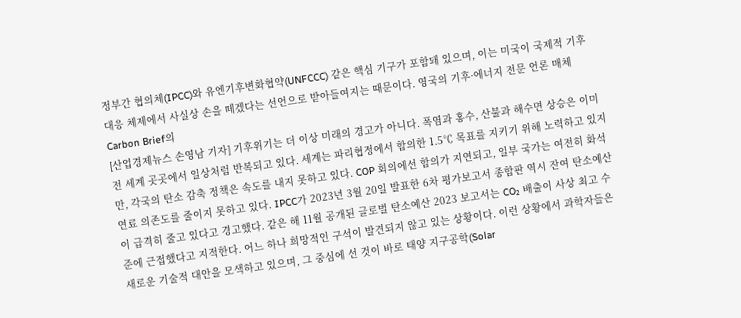정부간 협의체(IPCC)와 유엔기후변화협약(UNFCCC) 같은 핵심 기구가 포함돼 있으며, 이는 미국이 국제적 기후 대응 체제에서 사실상 손을 떼겠다는 선언으로 받아들여지는 때문이다. 영국의 기후·에너지 전문 언론 매체 Carbon Brief의
[산업경제뉴스 손영남 기자] 기후위기는 더 이상 미래의 경고가 아니다. 폭염과 홍수, 산불과 해수면 상승은 이미 전 세계 곳곳에서 일상처럼 반복되고 있다. 세계는 파리협정에서 합의한 1.5℃ 목표를 지키기 위해 노력하고 있지만, 각국의 탄소 감축 정책은 속도를 내지 못하고 있다. COP 회의에선 합의가 지연되고, 일부 국가는 여전히 화석연료 의존도를 줄이지 못하고 있다. IPCC가 2023년 3월 20일 발표한 6차 평가보고서 종합판 역시 잔여 탄소예산이 급격히 줄고 있다고 경고했다. 같은 해 11월 공개된 글로벌 탄소예산 2023 보고서는 CO₂ 배출이 사상 최고 수준에 근접했다고 지적한다. 어느 하나 희망적인 구석이 발견되지 않고 있는 상황이다. 이런 상황에서 과학자들은 새로운 기술적 대안을 모색하고 있으며, 그 중심에 선 것이 바로 태양 지구공학(Solar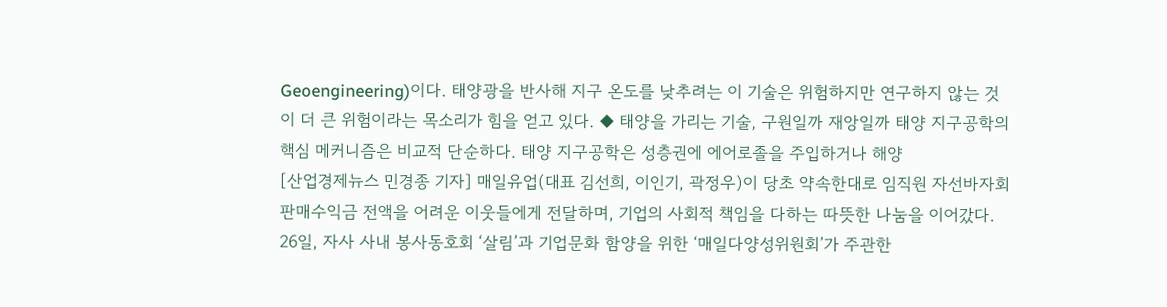Geoengineering)이다. 태양광을 반사해 지구 온도를 낮추려는 이 기술은 위험하지만 연구하지 않는 것이 더 큰 위험이라는 목소리가 힘을 얻고 있다. ◆ 태양을 가리는 기술, 구원일까 재앙일까 태양 지구공학의 핵심 메커니즘은 비교적 단순하다. 태양 지구공학은 성층권에 에어로졸을 주입하거나 해양
[산업경제뉴스 민경종 기자] 매일유업(대표 김선희, 이인기, 곽정우)이 당초 약속한대로 임직원 자선바자회 판매수익금 전액을 어려운 이웃들에게 전달하며, 기업의 사회적 책임을 다하는 따뜻한 나눔을 이어갔다. 26일, 자사 사내 봉사동호회 ‘살림’과 기업문화 함양을 위한 ‘매일다양성위원회’가 주관한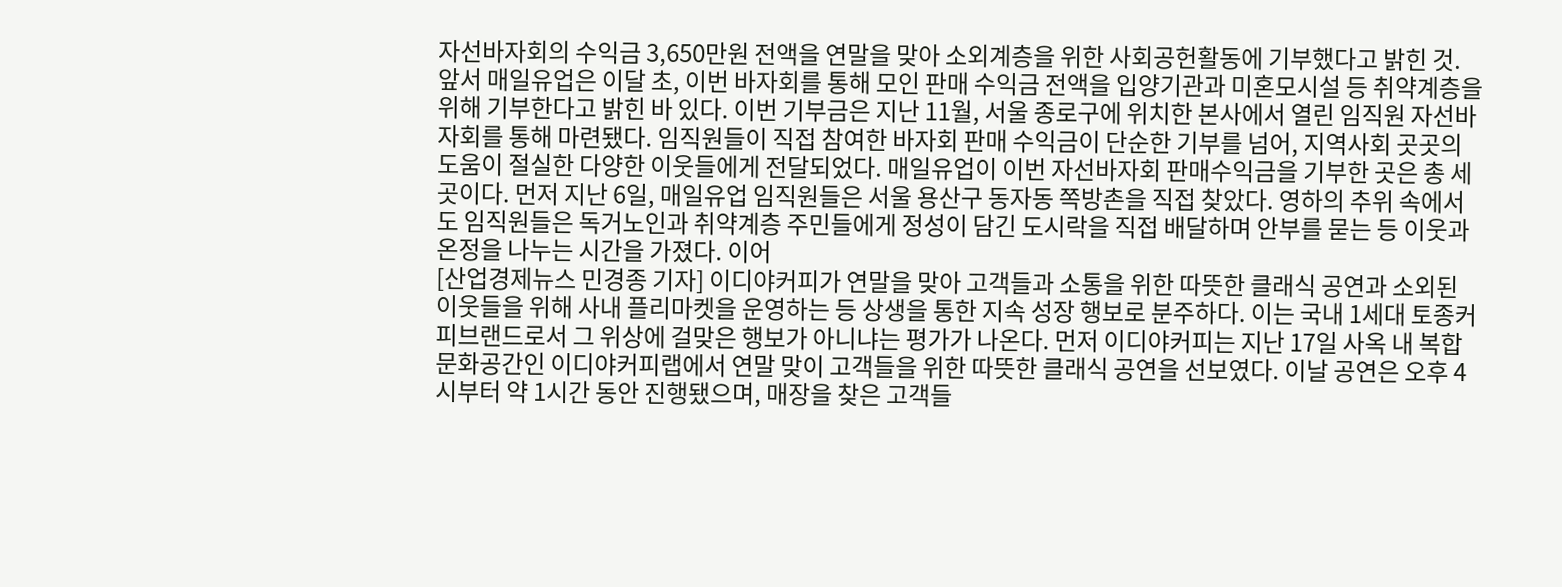자선바자회의 수익금 3,650만원 전액을 연말을 맞아 소외계층을 위한 사회공헌활동에 기부했다고 밝힌 것. 앞서 매일유업은 이달 초, 이번 바자회를 통해 모인 판매 수익금 전액을 입양기관과 미혼모시설 등 취약계층을 위해 기부한다고 밝힌 바 있다. 이번 기부금은 지난 11월, 서울 종로구에 위치한 본사에서 열린 임직원 자선바자회를 통해 마련됐다. 임직원들이 직접 참여한 바자회 판매 수익금이 단순한 기부를 넘어, 지역사회 곳곳의 도움이 절실한 다양한 이웃들에게 전달되었다. 매일유업이 이번 자선바자회 판매수익금을 기부한 곳은 총 세곳이다. 먼저 지난 6일, 매일유업 임직원들은 서울 용산구 동자동 쪽방촌을 직접 찾았다. 영하의 추위 속에서도 임직원들은 독거노인과 취약계층 주민들에게 정성이 담긴 도시락을 직접 배달하며 안부를 묻는 등 이웃과 온정을 나누는 시간을 가졌다. 이어
[산업경제뉴스 민경종 기자] 이디야커피가 연말을 맞아 고객들과 소통을 위한 따뜻한 클래식 공연과 소외된 이웃들을 위해 사내 플리마켓을 운영하는 등 상생을 통한 지속 성장 행보로 분주하다. 이는 국내 1세대 토종커피브랜드로서 그 위상에 걸맞은 행보가 아니냐는 평가가 나온다. 먼저 이디야커피는 지난 17일 사옥 내 복합문화공간인 이디야커피랩에서 연말 맞이 고객들을 위한 따뜻한 클래식 공연을 선보였다. 이날 공연은 오후 4시부터 약 1시간 동안 진행됐으며, 매장을 찾은 고객들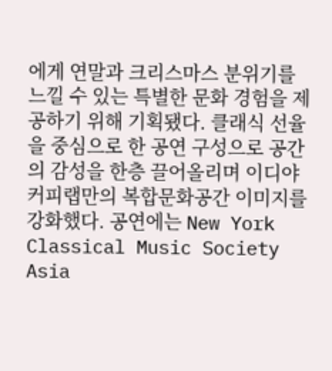에게 연말과 크리스마스 분위기를 느낄 수 있는 특별한 문화 경험을 제공하기 위해 기획됐다. 클래식 선율을 중심으로 한 공연 구성으로 공간의 감성을 한층 끌어올리며 이디야커피랩만의 복합문화공간 이미지를 강화했다. 공연에는 New York Classical Music Society Asia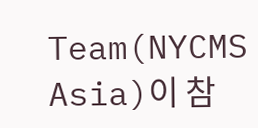Team(NYCMS Asia)이 참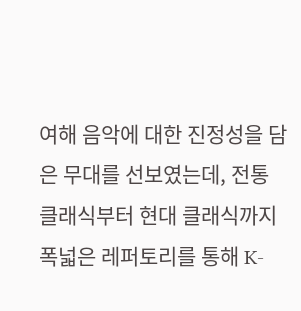여해 음악에 대한 진정성을 담은 무대를 선보였는데, 전통 클래식부터 현대 클래식까지 폭넓은 레퍼토리를 통해 K-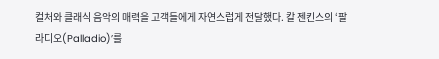컬처와 클래식 음악의 매력을 고객들에게 자연스럽게 전달했다. 칼 젠킨스의 ‘팔라디오(Palladio)’를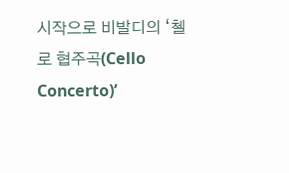시작으로 비발디의 ‘첼로 협주곡(Cello Concerto)’